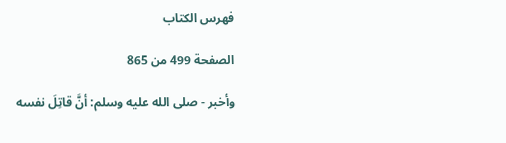فهرس الكتاب

الصفحة 499 من 865

وأخبر - صلى الله عليه وسلم: أنَّ قاتِلَ نفسه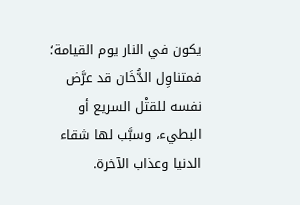يكون في النار يوم القيامة؛ فمتناوِل الدُّخَان قد عرَّض نفسه للقتْل السريع أو البطيء، وسبَّب لها شقاء الدنيا وعذاب الآخرة.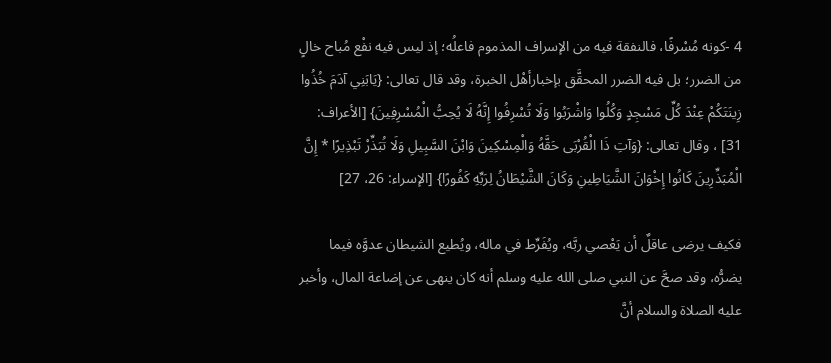4 -كونه مُسْرفًا، فالنفقة فيه من الإسراف المذموم فاعلُه؛ إذ ليس فيه نفْع مُباح خالٍ من الضرر؛ بل فيه الضرر المحقَّق بإخبارأهْل الخبرة، وقد قال تعالى: {يَابَنِي آدَمَ خُذُوا زِينَتَكُمْ عِنْدَ كُلِّ مَسْجِدٍ وَكُلُوا وَاشْرَبُوا وَلَا تُسْرِفُوا إِنَّهُ لَا يُحِبُّ الْمُسْرِفِينَ} [الأعراف: 31] ، وقال تعالى: {وَآتِ ذَا الْقُرْبَى حَقَّهُ وَالْمِسْكِينَ وَابْنَ السَّبِيلِ وَلَا تُبَذِّرْ تَبْذِيرًا * إِنَّ الْمُبَذِّرِينَ كَانُوا إِخْوَانَ الشَّيَاطِينِ وَكَانَ الشَّيْطَانُ لِرَبِّهِ كَفُورًا} [الإسراء: 26، 27]

فكيف يرضى عاقلٌ أن يَعْصي ربَّه، ويُفَرِّط في ماله، ويُطيع الشيطان عدوَّه فيما يضرُّه، وقد صحَّ عن النبي صلى الله عليه وسلم أنه كان ينهى عن إضاعة المال، وأخبر عليه الصلاة والسلام أنَّ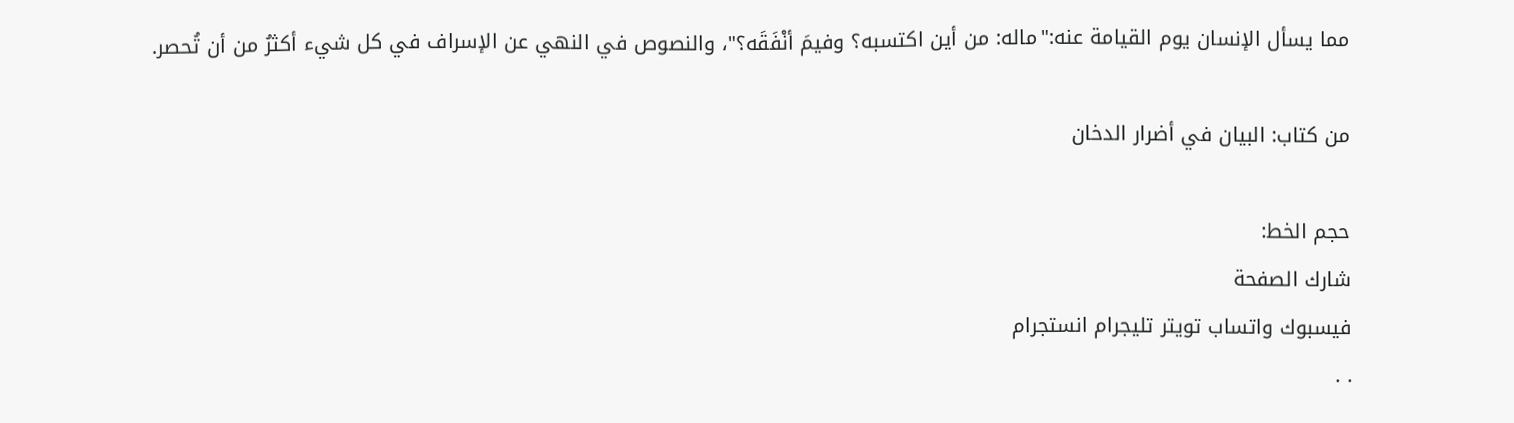مما يسأل الإنسان يوم القيامة عنه:"ماله: من أين اكتسبه؟ وفيمَ أنْفَقَه؟"، والنصوص في النهي عن الإسراف في كل شيء أكثرُ من أن تُحصر.

من كتاب: البيان في أضرار الدخان

حجم الخط:
شارك الصفحة
فيسبوك واتساب تويتر تليجرام انستجرام
. .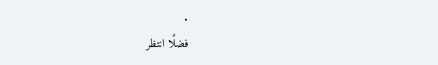.
فضلًا انتظر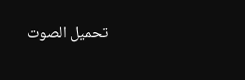تحميل الصوت